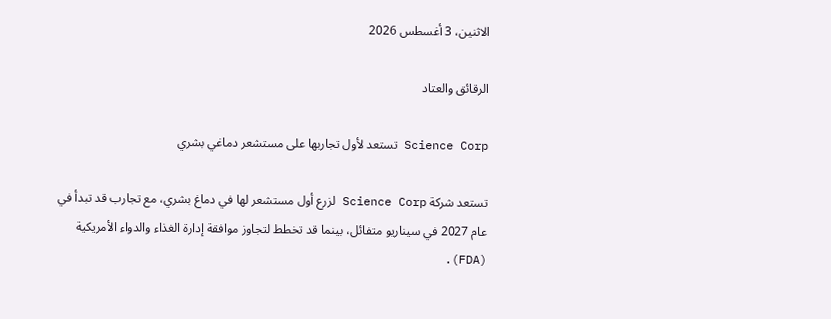الاثنين، 3 أغسطس 2026

الرقائق والعتاد

Science Corp تستعد لأول تجاربها على مستشعر دماغي بشري

تستعد شركة Science Corp لزرع أول مستشعر لها في دماغ بشري، مع تجارب قد تبدأ في عام 2027 في سيناريو متفائل، بينما قد تخطط لتجاوز موافقة إدارة الغذاء والدواء الأمريكية (FDA).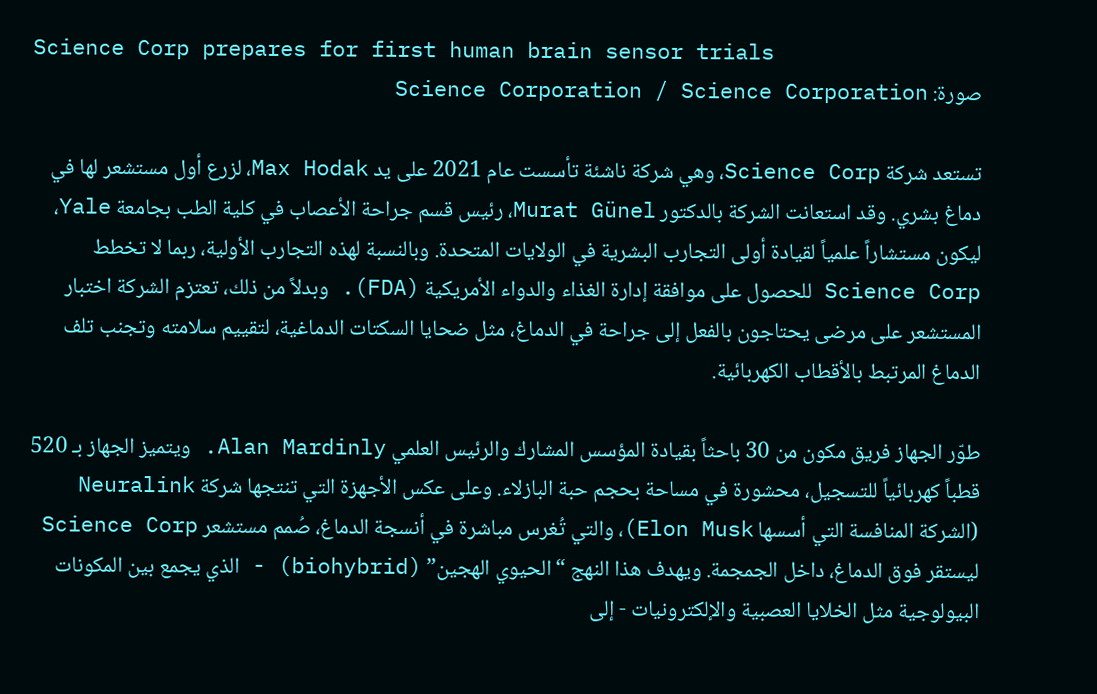Science Corp prepares for first human brain sensor trials
صورة: Science Corporation / Science Corporation

تستعد شركة Science Corp، وهي شركة ناشئة تأسست عام 2021 على يد Max Hodak، لزرع أول مستشعر لها في دماغ بشري. وقد استعانت الشركة بالدكتور Murat Günel، رئيس قسم جراحة الأعصاب في كلية الطب بجامعة Yale، ليكون مستشاراً علمياً لقيادة أولى التجارب البشرية في الولايات المتحدة. وبالنسبة لهذه التجارب الأولية، ربما لا تخطط Science Corp للحصول على موافقة إدارة الغذاء والدواء الأمريكية (FDA). وبدلاً من ذلك، تعتزم الشركة اختبار المستشعر على مرضى يحتاجون بالفعل إلى جراحة في الدماغ، مثل ضحايا السكتات الدماغية، لتقييم سلامته وتجنب تلف الدماغ المرتبط بالأقطاب الكهربائية.

طوّر الجهاز فريق مكون من 30 باحثاً بقيادة المؤسس المشارك والرئيس العلمي Alan Mardinly. ويتميز الجهاز بـ 520 قطباً كهربائياً للتسجيل، محشورة في مساحة بحجم حبة البازلاء. وعلى عكس الأجهزة التي تنتجها شركة Neuralink (الشركة المنافسة التي أسسها Elon Musk)، والتي تُغرس مباشرة في أنسجة الدماغ، صُمم مستشعر Science Corp ليستقر فوق الدماغ، داخل الجمجمة. ويهدف هذا النهج “الحيوي الهجين” (biohybrid) - الذي يجمع بين المكونات البيولوجية مثل الخلايا العصبية والإلكترونيات - إلى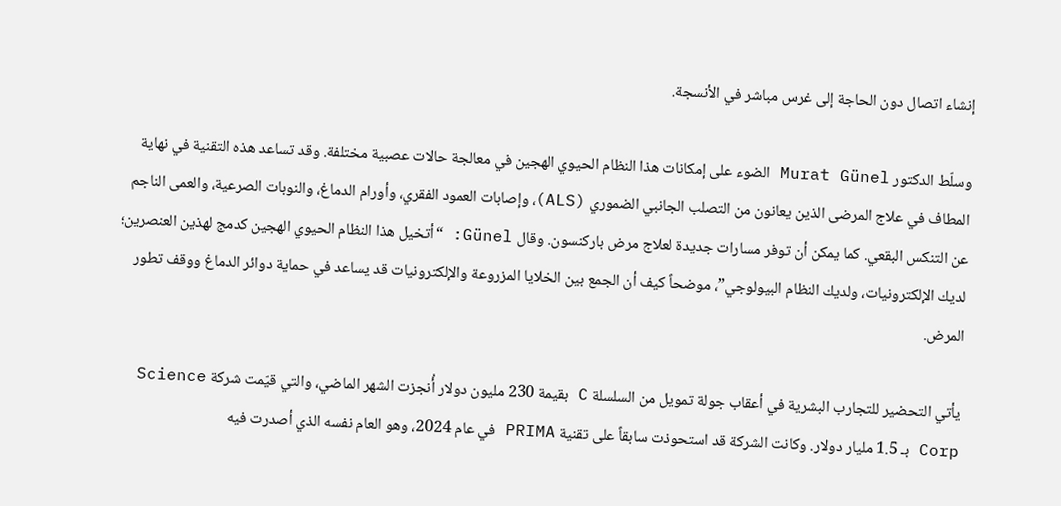إنشاء اتصال دون الحاجة إلى غرس مباشر في الأنسجة.

وسلّط الدكتور Murat Günel الضوء على إمكانات هذا النظام الحيوي الهجين في معالجة حالات عصبية مختلفة. وقد تساعد هذه التقنية في نهاية المطاف في علاج المرضى الذين يعانون من التصلب الجانبي الضموري (ALS)، وإصابات العمود الفقري، وأورام الدماغ، والنوبات الصرعية، والعمى الناجم عن التنكس البقعي. كما يمكن أن توفر مسارات جديدة لعلاج مرض باركنسون. وقال Günel: “أتخيل هذا النظام الحيوي الهجين كدمج لهذين العنصرين؛ لديك الإلكترونيات، ولديك النظام البيولوجي”، موضحاً كيف أن الجمع بين الخلايا المزروعة والإلكترونيات قد يساعد في حماية دوائر الدماغ ووقف تطور المرض.

يأتي التحضير للتجارب البشرية في أعقاب جولة تمويل من السلسلة C بقيمة 230 مليون دولار أُنجزت الشهر الماضي، والتي قيّمت شركة Science Corp بـ 1.5 مليار دولار. وكانت الشركة قد استحوذت سابقاً على تقنية PRIMA في عام 2024، وهو العام نفسه الذي أصدرت فيه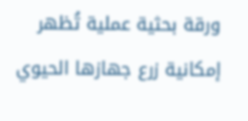ورقة بحثية عملية تُظهر إمكانية زرع جهازها الحيوي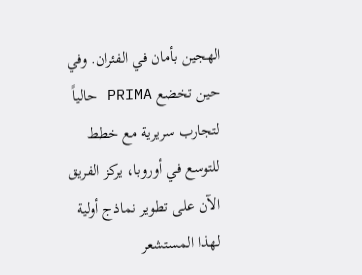الهجين بأمان في الفئران. وفي حين تخضع PRIMA حالياً لتجارب سريرية مع خطط للتوسع في أوروبا، يركز الفريق الآن على تطوير نماذج أولية لهذا المستشعر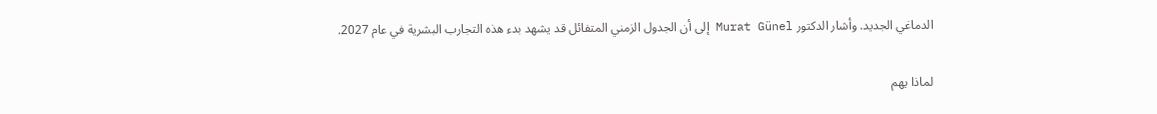الدماغي الجديد. وأشار الدكتور Murat Günel إلى أن الجدول الزمني المتفائل قد يشهد بدء هذه التجارب البشرية في عام 2027.

لماذا يهم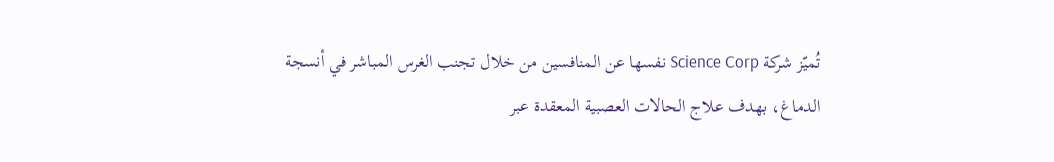تُميّز شركة Science Corp نفسها عن المنافسين من خلال تجنب الغرس المباشر في أنسجة الدماغ، بهدف علاج الحالات العصبية المعقدة عبر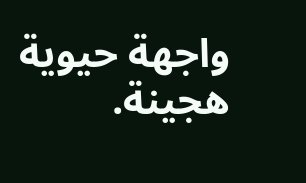واجهة حيوية هجينة.